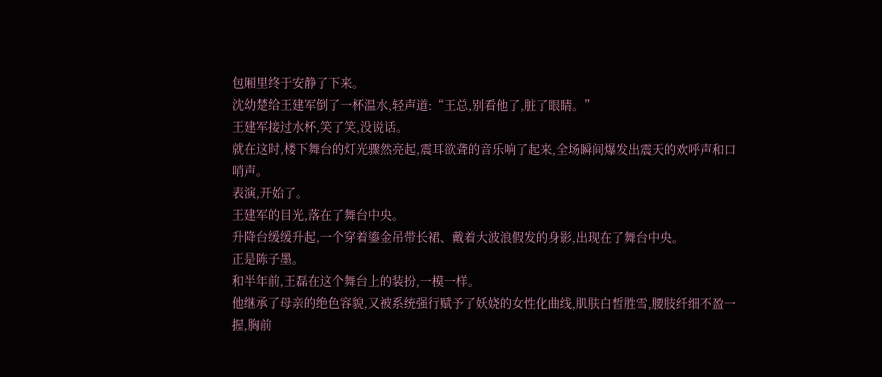包厢里终于安静了下来。
沈幼楚给王建军倒了一杯温水,轻声道:“王总,别看他了,脏了眼睛。”
王建军接过水杯,笑了笑,没说话。
就在这时,楼下舞台的灯光骤然亮起,震耳欲聋的音乐响了起来,全场瞬间爆发出震天的欢呼声和口哨声。
表演,开始了。
王建军的目光,落在了舞台中央。
升降台缓缓升起,一个穿着鎏金吊带长裙、戴着大波浪假发的身影,出现在了舞台中央。
正是陈子墨。
和半年前,王磊在这个舞台上的装扮,一模一样。
他继承了母亲的绝色容貌,又被系统强行赋予了妖娆的女性化曲线,肌肤白皙胜雪,腰肢纤细不盈一握,胸前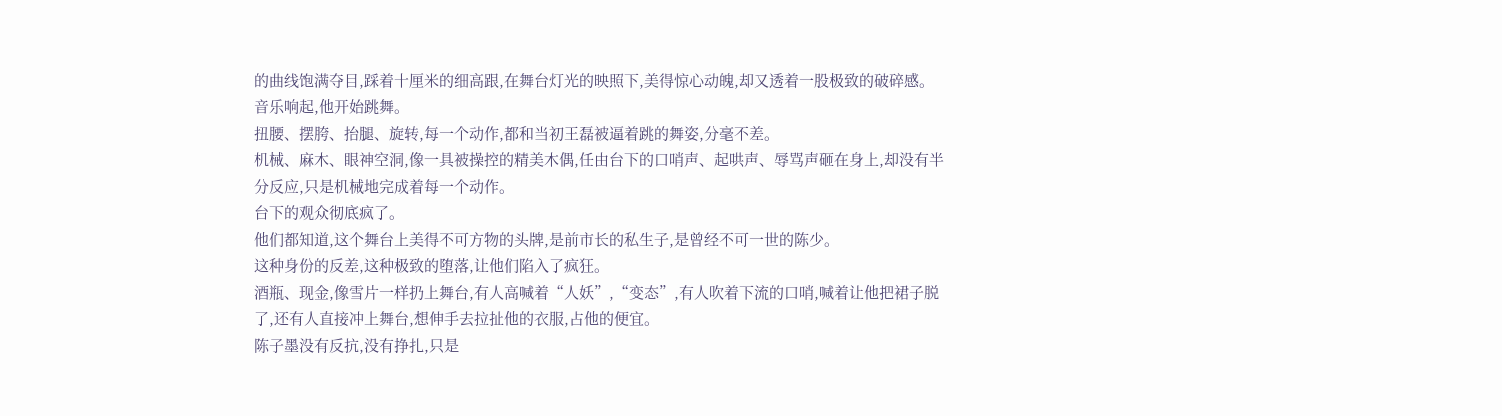的曲线饱满夺目,踩着十厘米的细高跟,在舞台灯光的映照下,美得惊心动魄,却又透着一股极致的破碎感。
音乐响起,他开始跳舞。
扭腰、摆胯、抬腿、旋转,每一个动作,都和当初王磊被逼着跳的舞姿,分毫不差。
机械、麻木、眼神空洞,像一具被操控的精美木偶,任由台下的口哨声、起哄声、辱骂声砸在身上,却没有半分反应,只是机械地完成着每一个动作。
台下的观众彻底疯了。
他们都知道,这个舞台上美得不可方物的头牌,是前市长的私生子,是曾经不可一世的陈少。
这种身份的反差,这种极致的堕落,让他们陷入了疯狂。
酒瓶、现金,像雪片一样扔上舞台,有人高喊着“人妖”,“变态”,有人吹着下流的口哨,喊着让他把裙子脱了,还有人直接冲上舞台,想伸手去拉扯他的衣服,占他的便宜。
陈子墨没有反抗,没有挣扎,只是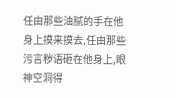任由那些油腻的手在他身上摸来摸去,任由那些污言秽语砸在他身上,眼神空洞得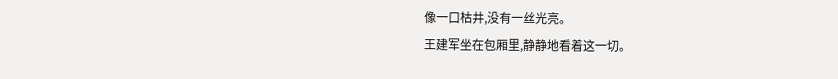像一口枯井,没有一丝光亮。
王建军坐在包厢里,静静地看着这一切。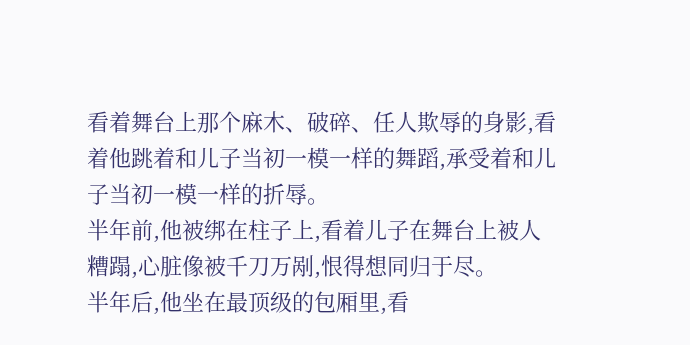看着舞台上那个麻木、破碎、任人欺辱的身影,看着他跳着和儿子当初一模一样的舞蹈,承受着和儿子当初一模一样的折辱。
半年前,他被绑在柱子上,看着儿子在舞台上被人糟蹋,心脏像被千刀万剐,恨得想同归于尽。
半年后,他坐在最顶级的包厢里,看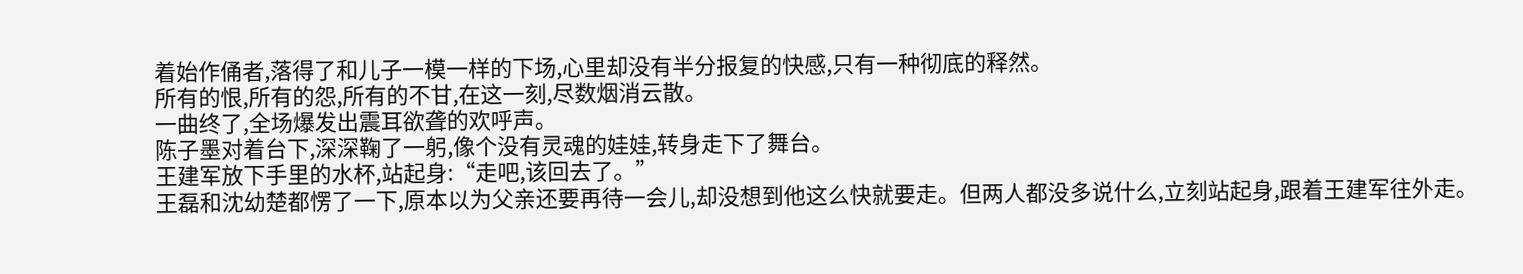着始作俑者,落得了和儿子一模一样的下场,心里却没有半分报复的快感,只有一种彻底的释然。
所有的恨,所有的怨,所有的不甘,在这一刻,尽数烟消云散。
一曲终了,全场爆发出震耳欲聋的欢呼声。
陈子墨对着台下,深深鞠了一躬,像个没有灵魂的娃娃,转身走下了舞台。
王建军放下手里的水杯,站起身:“走吧,该回去了。”
王磊和沈幼楚都愣了一下,原本以为父亲还要再待一会儿,却没想到他这么快就要走。但两人都没多说什么,立刻站起身,跟着王建军往外走。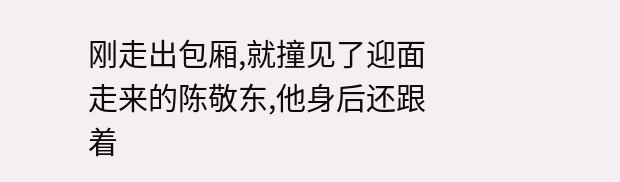刚走出包厢,就撞见了迎面走来的陈敬东,他身后还跟着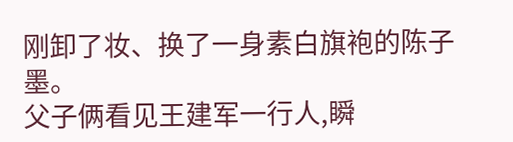刚卸了妆、换了一身素白旗袍的陈子墨。
父子俩看见王建军一行人,瞬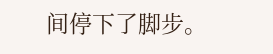间停下了脚步。